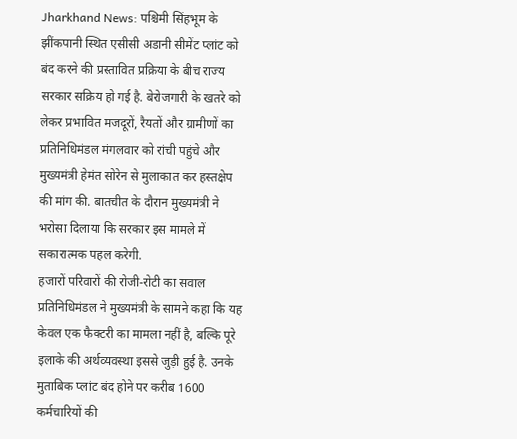Jharkhand News: पश्चिमी सिंहभूम के झींकपानी स्थित एसीसी अडानी सीमेंट प्लांट को बंद करने की प्रस्तावित प्रक्रिया के बीच राज्य सरकार सक्रिय हो गई है. बेरोजगारी के खतरे को लेकर प्रभावित मजदूरों, रैयतों और ग्रामीणों का प्रतिनिधिमंडल मंगलवार को रांची पहुंचे और मुख्यमंत्री हेमंत सोरेन से मुलाकात कर हस्तक्षेप की मांग की. बातचीत के दौरान मुख्यमंत्री ने भरोसा दिलाया कि सरकार इस मामले में सकारात्मक पहल करेगी.
हजारों परिवारों की रोजी-रोटी का सवाल
प्रतिनिधिमंडल ने मुख्यमंत्री के सामने कहा कि यह केवल एक फैक्टरी का मामला नहीं है, बल्कि पूरे इलाके की अर्थव्यवस्था इससे जुड़ी हुई है. उनके मुताबिक प्लांट बंद होने पर करीब 1600 कर्मचारियों की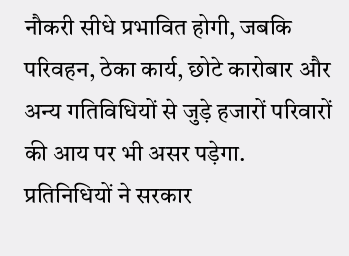नौकरी सीधे प्रभावित होगी, जबकि परिवहन, ठेका कार्य, छोटे कारोबार और अन्य गतिविधियों से जुड़े हजारों परिवारों की आय पर भी असर पड़ेगा. प्रतिनिधियों ने सरकार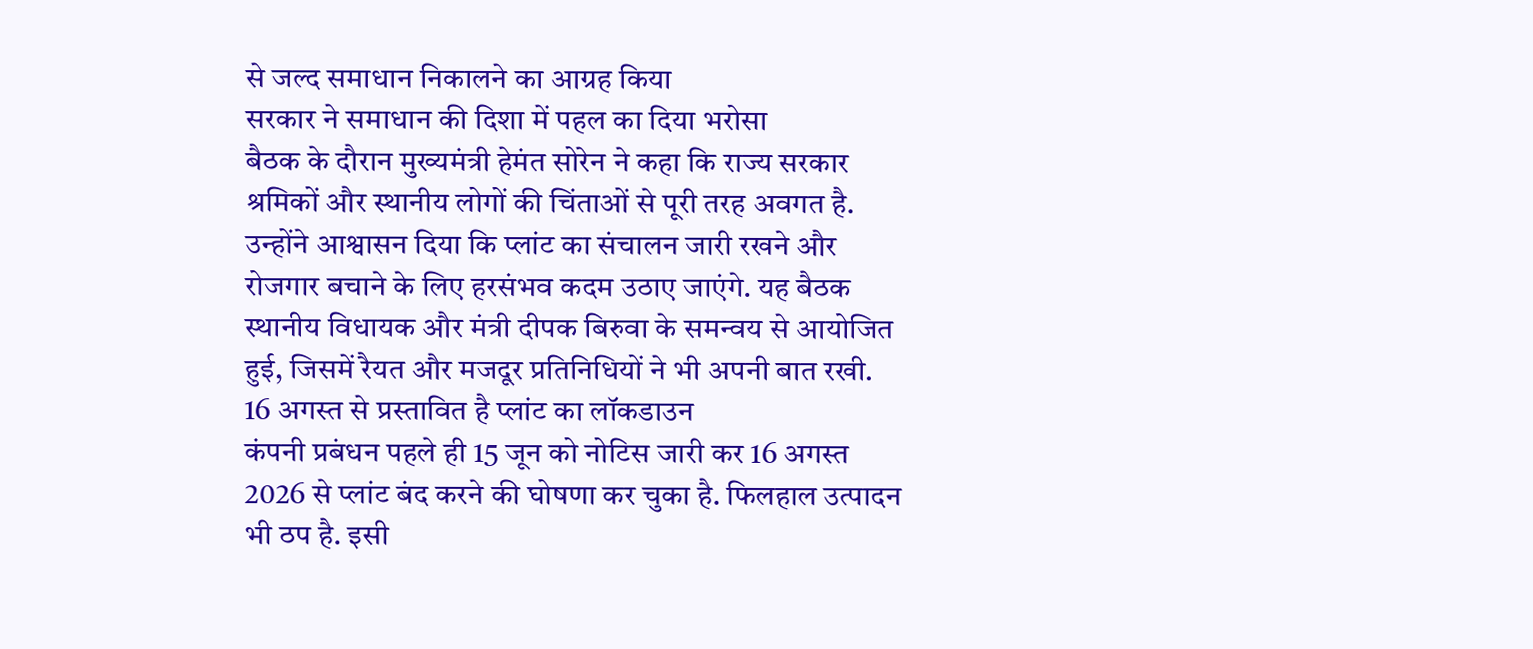से जल्द समाधान निकालने का आग्रह किया
सरकार ने समाधान की दिशा में पहल का दिया भरोसा
बैठक के दौरान मुख्यमंत्री हेमंत सोरेन ने कहा कि राज्य सरकार श्रमिकों और स्थानीय लोगों की चिंताओं से पूरी तरह अवगत है. उन्होंने आश्वासन दिया कि प्लांट का संचालन जारी रखने और रोजगार बचाने के लिए हरसंभव कदम उठाए जाएंगे. यह बैठक स्थानीय विधायक और मंत्री दीपक बिरुवा के समन्वय से आयोजित हुई, जिसमें रैयत और मजदूर प्रतिनिधियों ने भी अपनी बात रखी.
16 अगस्त से प्रस्तावित है प्लांट का लॉकडाउन
कंपनी प्रबंधन पहले ही 15 जून को नोटिस जारी कर 16 अगस्त 2026 से प्लांट बंद करने की घोषणा कर चुका है. फिलहाल उत्पादन भी ठप है. इसी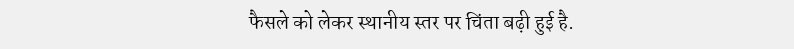फैसले को लेकर स्थानीय स्तर पर चिंता बढ़ी हुई है.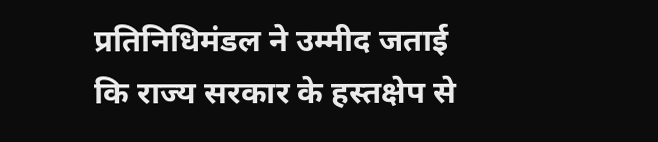प्रतिनिधिमंडल ने उम्मीद जताई कि राज्य सरकार के हस्तक्षेप से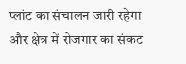प्लांट का संचालन जारी रहेगा और क्षेत्र में रोजगार का संकट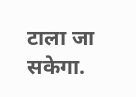टाला जा सकेगा.